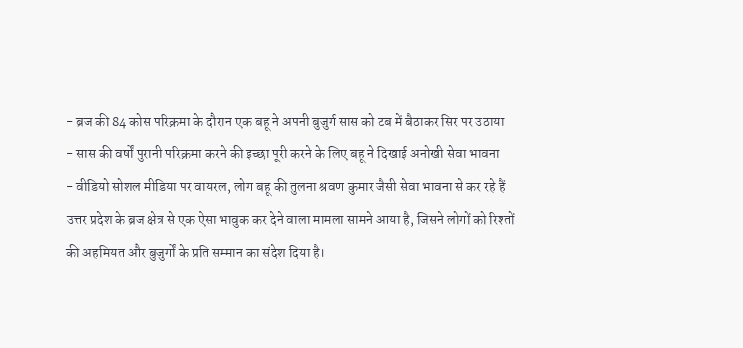- ब्रज की 84 कोस परिक्रमा के दौरान एक बहू ने अपनी बुजुर्ग सास को टब में बैठाकर सिर पर उठाया
- सास की वर्षों पुरानी परिक्रमा करने की इच्छा पूरी करने के लिए बहू ने दिखाई अनोखी सेवा भावना
- वीडियो सोशल मीडिया पर वायरल, लोग बहू की तुलना श्रवण कुमार जैसी सेवा भावना से कर रहे हैं
उत्तर प्रदेश के ब्रज क्षेत्र से एक ऐसा भावुक कर देने वाला मामला सामने आया है, जिसने लोगों को रिश्तों की अहमियत और बुजुर्गों के प्रति सम्मान का संदेश दिया है।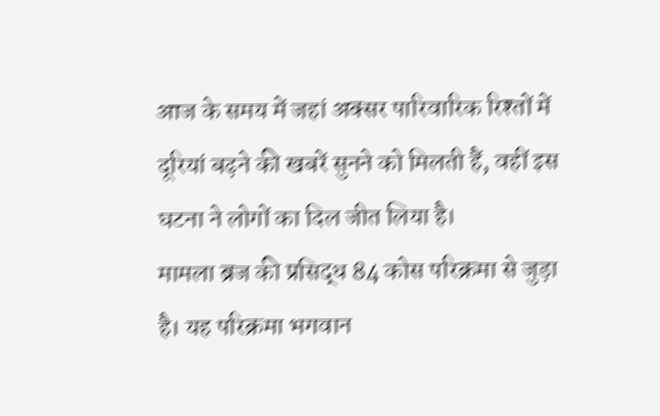आज के समय में जहां अक्सर पारिवारिक रिश्तों में दूरियां बढ़ने की खबरें सुनने को मिलती हैं, वहीं इस घटना ने लोगों का दिल जीत लिया है।
मामला ब्रज की प्रसिद्ध 84 कोस परिक्रमा से जुड़ा है। यह परिक्रमा भगवान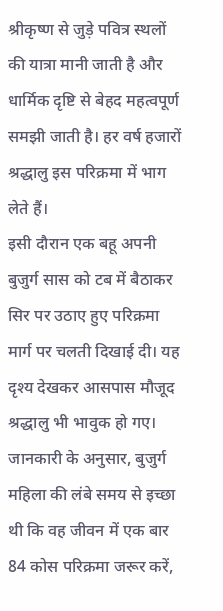श्रीकृष्ण से जुड़े पवित्र स्थलों की यात्रा मानी जाती है और धार्मिक दृष्टि से बेहद महत्वपूर्ण समझी जाती है। हर वर्ष हजारों श्रद्धालु इस परिक्रमा में भाग लेते हैं।
इसी दौरान एक बहू अपनी बुजुर्ग सास को टब में बैठाकर सिर पर उठाए हुए परिक्रमा मार्ग पर चलती दिखाई दी। यह दृश्य देखकर आसपास मौजूद श्रद्धालु भी भावुक हो गए। जानकारी के अनुसार, बुजुर्ग महिला की लंबे समय से इच्छा थी कि वह जीवन में एक बार 84 कोस परिक्रमा जरूर करें,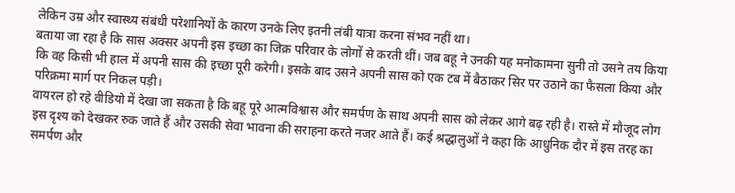लेकिन उम्र और स्वास्थ्य संबंधी परेशानियों के कारण उनके लिए इतनी लंबी यात्रा करना संभव नहीं था।
बताया जा रहा है कि सास अक्सर अपनी इस इच्छा का जिक्र परिवार के लोगों से करती थीं। जब बहू ने उनकी यह मनोकामना सुनी तो उसने तय किया कि वह किसी भी हाल में अपनी सास की इच्छा पूरी करेगी। इसके बाद उसने अपनी सास को एक टब में बैठाकर सिर पर उठाने का फैसला किया और परिक्रमा मार्ग पर निकल पड़ी।
वायरल हो रहे वीडियो में देखा जा सकता है कि बहू पूरे आत्मविश्वास और समर्पण के साथ अपनी सास को लेकर आगे बढ़ रही है। रास्ते में मौजूद लोग इस दृश्य को देखकर रुक जाते हैं और उसकी सेवा भावना की सराहना करते नजर आते हैं। कई श्रद्धालुओं ने कहा कि आधुनिक दौर में इस तरह का समर्पण और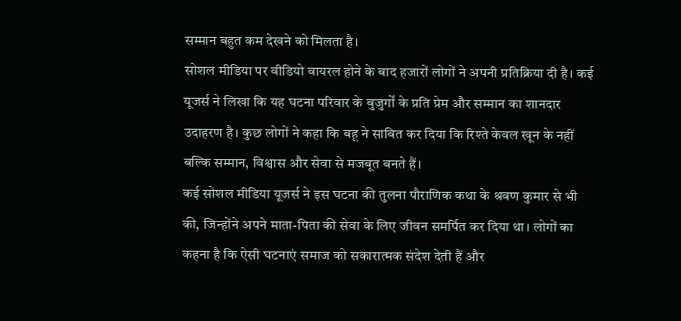सम्मान बहुत कम देखने को मिलता है।
सोशल मीडिया पर वीडियो वायरल होने के बाद हजारों लोगों ने अपनी प्रतिक्रिया दी है। कई यूजर्स ने लिखा कि यह घटना परिवार के बुजुर्गों के प्रति प्रेम और सम्मान का शानदार उदाहरण है। कुछ लोगों ने कहा कि बहू ने साबित कर दिया कि रिश्ते केवल खून के नहीं बल्कि सम्मान, विश्वास और सेवा से मजबूत बनते हैं।
कई सोशल मीडिया यूजर्स ने इस घटना की तुलना पौराणिक कथा के श्रवण कुमार से भी की, जिन्होंने अपने माता-पिता की सेवा के लिए जीवन समर्पित कर दिया था। लोगों का कहना है कि ऐसी घटनाएं समाज को सकारात्मक संदेश देती हैं और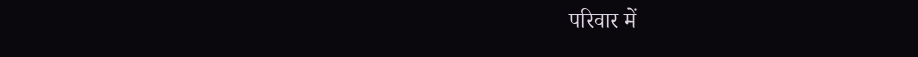परिवार में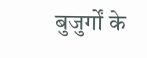बुजुर्गों के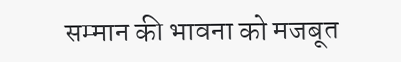सम्मान की भावना को मजबूत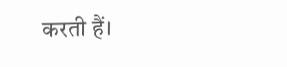करती हैं।